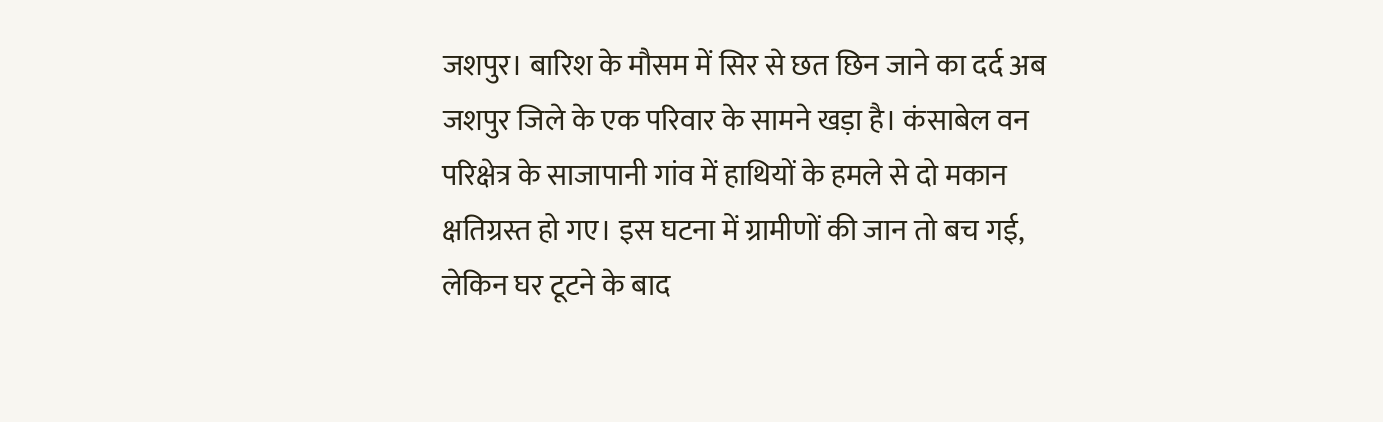जशपुर। बारिश के मौसम में सिर से छत छिन जाने का दर्द अब जशपुर जिले के एक परिवार के सामने खड़ा है। कंसाबेल वन परिक्षेत्र के साजापानी गांव में हाथियों के हमले से दो मकान क्षतिग्रस्त हो गए। इस घटना में ग्रामीणों की जान तो बच गई, लेकिन घर टूटने के बाद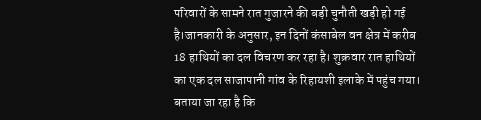परिवारों के सामने रात गुजारने की बड़ी चुनौती खड़ी हो गई है।जानकारी के अनुसार, इन दिनों कंसाबेल वन क्षेत्र में करीब 18 हाथियों का दल विचरण कर रहा है। शुक्रवार रात हाथियों का एक दल साजापानी गांव के रिहायशी इलाके में पहुंच गया। बताया जा रहा है कि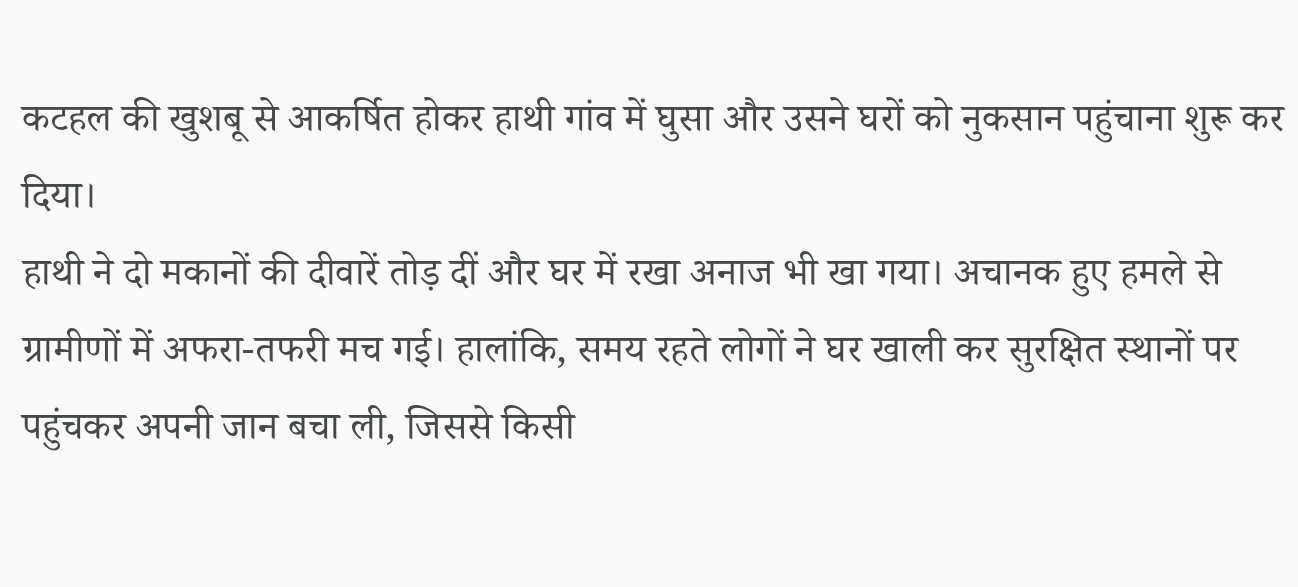कटहल की खुशबू से आकर्षित होकर हाथी गांव में घुसा और उसने घरों को नुकसान पहुंचाना शुरू कर दिया।
हाथी ने दो मकानों की दीवारें तोड़ दीं और घर में रखा अनाज भी खा गया। अचानक हुए हमले से ग्रामीणों में अफरा-तफरी मच गई। हालांकि, समय रहते लोगों ने घर खाली कर सुरक्षित स्थानों पर पहुंचकर अपनी जान बचा ली, जिससे किसी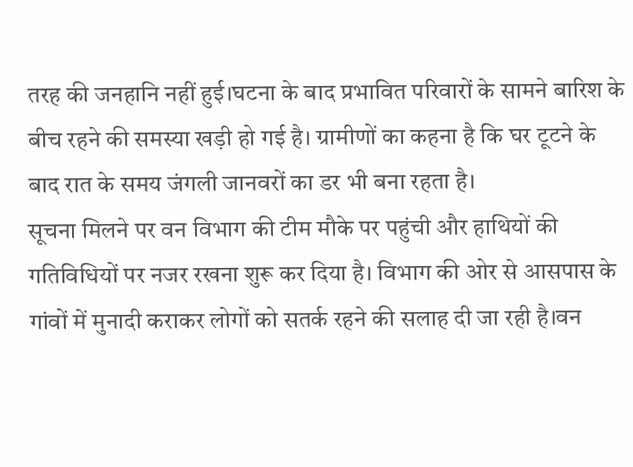तरह की जनहानि नहीं हुई।घटना के बाद प्रभावित परिवारों के सामने बारिश के बीच रहने की समस्या खड़ी हो गई है। ग्रामीणों का कहना है कि घर टूटने के बाद रात के समय जंगली जानवरों का डर भी बना रहता है।
सूचना मिलने पर वन विभाग की टीम मौके पर पहुंची और हाथियों की गतिविधियों पर नजर रखना शुरू कर दिया है। विभाग की ओर से आसपास के गांवों में मुनादी कराकर लोगों को सतर्क रहने की सलाह दी जा रही है।वन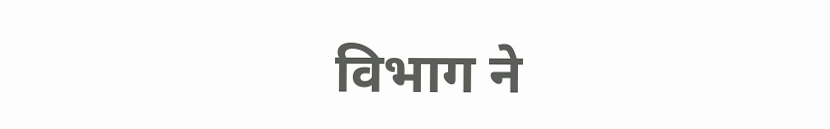विभाग ने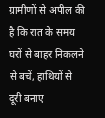ग्रामीणों से अपील की है कि रात के समय घरों से बाहर निकलने से बचें, हाथियों से दूरी बनाए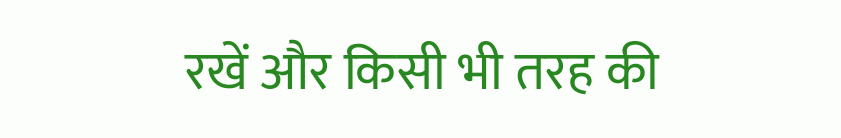रखें और किसी भी तरह की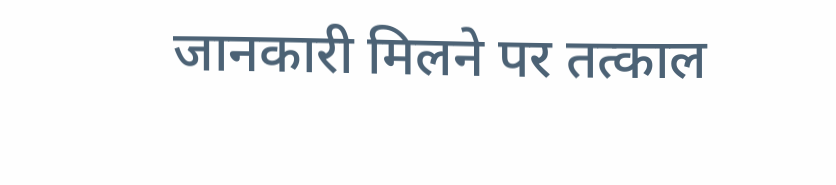जानकारी मिलने पर तत्काल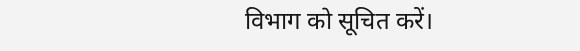विभाग को सूचित करें।